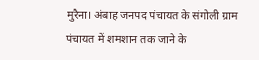मुरैना। अंबाह जनपद पंचायत के संगोली ग्राम पंचायत में शमशान तक जाने के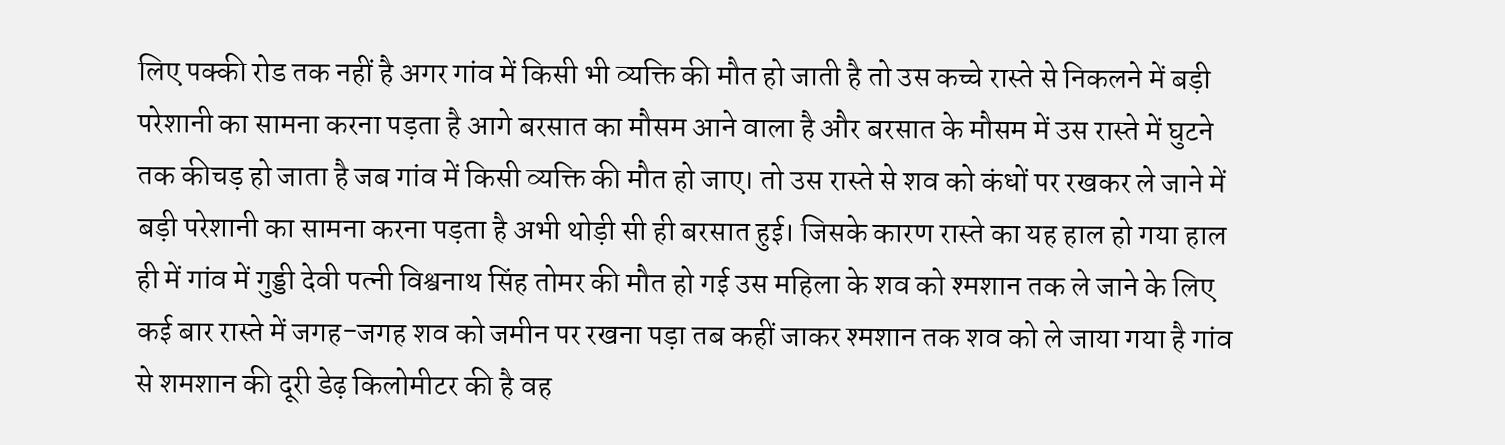लिए पक्की रोड तक नहीं है अगर गांव में किसी भी व्यक्ति की मौत हो जाती है तो उस कच्चे रास्ते से निकलने में बड़ी परेशानी का सामना करना पड़ता है आगे बरसात का मौसम आने वाला है और बरसात के मौसम में उस रास्ते में घुटने तक कीचड़ हो जाता है जब गांव में किसी व्यक्ति की मौत हो जाए। तो उस रास्ते से शव को कंधों पर रखकर ले जाने में बड़ी परेशानी का सामना करना पड़ता है अभी थोड़ी सी ही बरसात हुई। जिसके कारण रास्ते का यह हाल हो गया हाल ही में गांव में गुड्डी देवी पत्नी विश्वनाथ सिंह तोमर की मौत हो गई उस महिला के शव को श्मशान तक ले जाने के लिए कई बार रास्ते में जगह-जगह शव को जमीन पर रखना पड़ा तब कहीं जाकर श्मशान तक शव को ले जाया गया है गांव से शमशान की दूरी डेढ़ किलोमीटर की है वह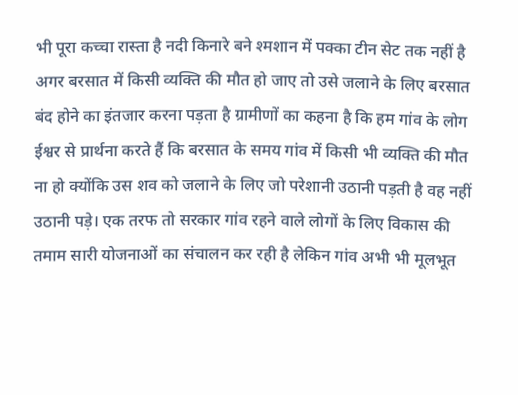भी पूरा कच्चा रास्ता है नदी किनारे बने श्मशान में पक्का टीन सेट तक नहीं है अगर बरसात में किसी व्यक्ति की मौत हो जाए तो उसे जलाने के लिए बरसात बंद होने का इंतजार करना पड़ता है ग्रामीणों का कहना है कि हम गांव के लोग ईश्वर से प्रार्थना करते हैं कि बरसात के समय गांव में किसी भी व्यक्ति की मौत ना हो क्योंकि उस शव को जलाने के लिए जो परेशानी उठानी पड़ती है वह नहीं उठानी पड़े। एक तरफ तो सरकार गांव रहने वाले लोगों के लिए विकास की तमाम सारी योजनाओं का संचालन कर रही है लेकिन गांव अभी भी मूलभूत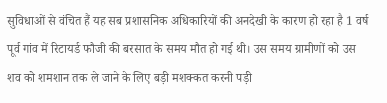सुविधाओं से वंचित हैं यह सब प्रशासनिक अधिकारियों की अनदेखी के कारण हो रहा है 1 वर्ष पूर्व गांव में रिटायर्ड फौजी की बरसात के समय मौत हो गई थी। उस समय ग्रामीणों को उस शव को शमशान तक ले जाने के लिए बड़ी मशक्कत करनी पड़ी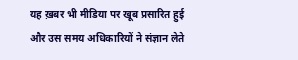यह ख़बर भी मीडिया पर खूब प्रसारित हुई और उस समय अधिकारियों ने संज्ञान लेते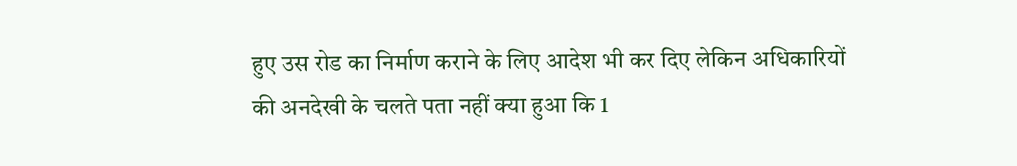हुए उस रोड का निर्माण कराने के लिए आदेश भी कर दिए लेकिन अधिकारियों की अनदेखी के चलते पता नहीं क्या हुआ कि 1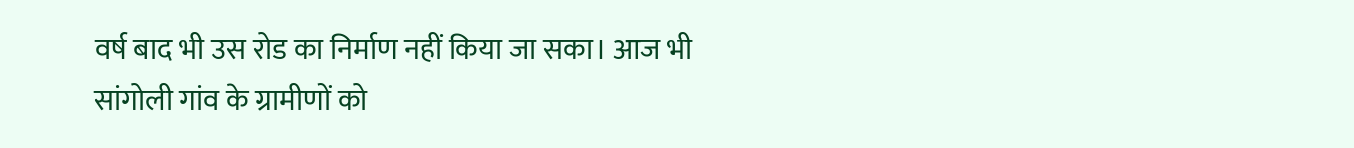वर्ष बाद भी उस रोड का निर्माण नहीं किया जा सका। आज भी सांगोली गांव के ग्रामीणों को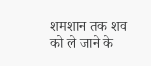शमशान तक शव को ले जाने के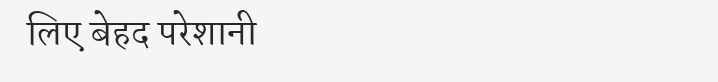लिए बेहद परेशानी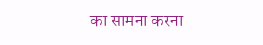का सामना करना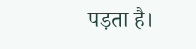पड़ता है।